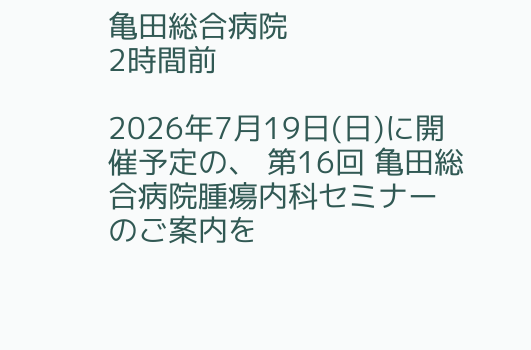亀田総合病院
2時間前

2026年7月19日(日)に開催予定の、 第16回 亀田総合病院腫瘍内科セミナーのご案内を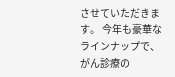させていただきます。 今年も豪華なラインナップで、 がん診療の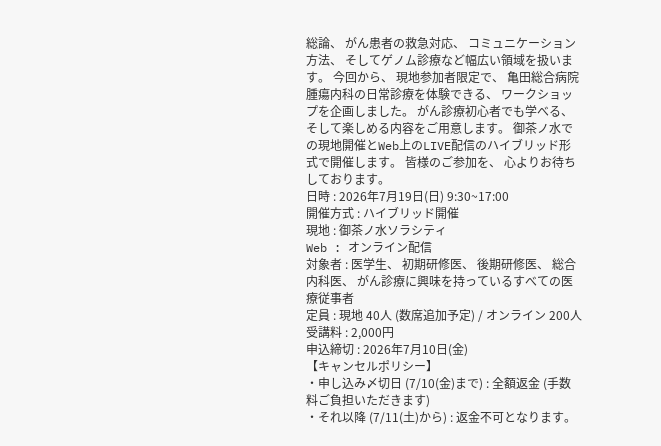総論、 がん患者の救急対応、 コミュニケーション方法、 そしてゲノム診療など幅広い領域を扱います。 今回から、 現地参加者限定で、 亀田総合病院腫瘍内科の日常診療を体験できる、 ワークショップを企画しました。 がん診療初心者でも学べる、 そして楽しめる内容をご用意します。 御茶ノ水での現地開催とWeb上のLIVE配信のハイブリッド形式で開催します。 皆様のご参加を、 心よりお待ちしております。
日時 : 2026年7月19日(日) 9:30~17:00
開催方式 : ハイブリッド開催
現地 : 御茶ノ水ソラシティ
Web : オンライン配信
対象者 : 医学生、 初期研修医、 後期研修医、 総合内科医、 がん診療に興味を持っているすべての医療従事者
定員 : 現地 40人 (数席追加予定) / オンライン 200人
受講料 : 2,000円
申込締切 : 2026年7月10日(金)
【キャンセルポリシー】
・申し込み〆切日 (7/10(金)まで) : 全額返金 (手数料ご負担いただきます)
・それ以降 (7/11(土)から) : 返金不可となります。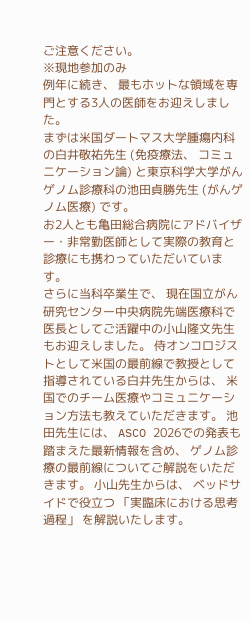ご注意ください。
※現地参加のみ
例年に続き、 最もホットな領域を専門とする3人の医師をお迎えしました。
まずは米国ダートマス大学腫瘍内科の白井敬祐先生 (免疫療法、 コミュニケーション論) と東京科学大学がんゲノム診療科の池田貞勝先生 (がんゲノム医療) です。
お2人とも亀田総合病院にアドバイザー・非常勤医師として実際の教育と診療にも携わっていただいています。
さらに当科卒業生で、 現在国立がん研究センター中央病院先端医療科で医長としてご活躍中の小山隆文先生もお迎えしました。 侍オンコロジストとして米国の最前線で教授として指導されている白井先生からは、 米国でのチーム医療やコミュニケーション方法も教えていただきます。 池田先生には、 ASCO 2026での発表も踏まえた最新情報を含め、 ゲノム診療の最前線についてご解説をいただきます。 小山先生からは、 ベッドサイドで役立つ 「実臨床における思考過程」 を解説いたします。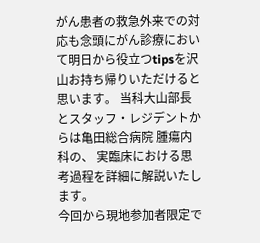がん患者の救急外来での対応も念頭にがん診療において明日から役立つtipsを沢山お持ち帰りいただけると思います。 当科大山部長とスタッフ・レジデントからは亀田総合病院 腫瘍内科の、 実臨床における思考過程を詳細に解説いたします。
今回から現地参加者限定で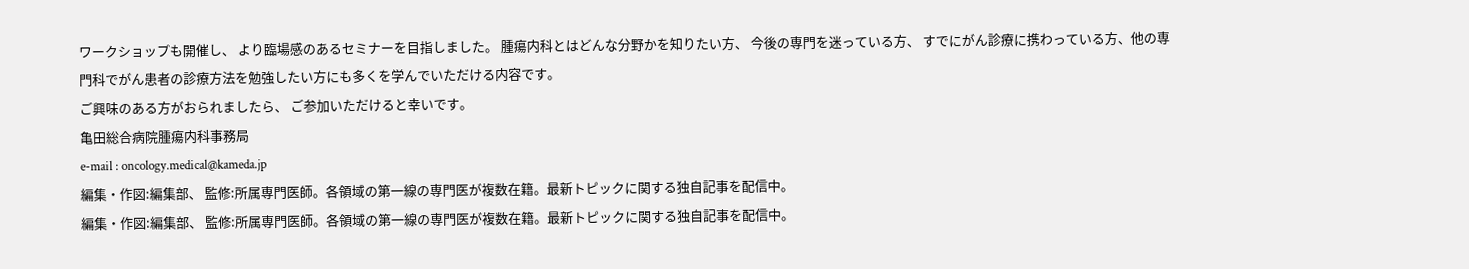ワークショップも開催し、 より臨場感のあるセミナーを目指しました。 腫瘍内科とはどんな分野かを知りたい方、 今後の専門を迷っている方、 すでにがん診療に携わっている方、他の専門科でがん患者の診療方法を勉強したい方にも多くを学んでいただける内容です。
ご興味のある方がおられましたら、 ご参加いただけると幸いです。
亀田総合病院腫瘍内科事務局
e-mail : oncology.medical@kameda.jp
編集・作図:編集部、 監修:所属専門医師。各領域の第一線の専門医が複数在籍。最新トピックに関する独自記事を配信中。
編集・作図:編集部、 監修:所属専門医師。各領域の第一線の専門医が複数在籍。最新トピックに関する独自記事を配信中。